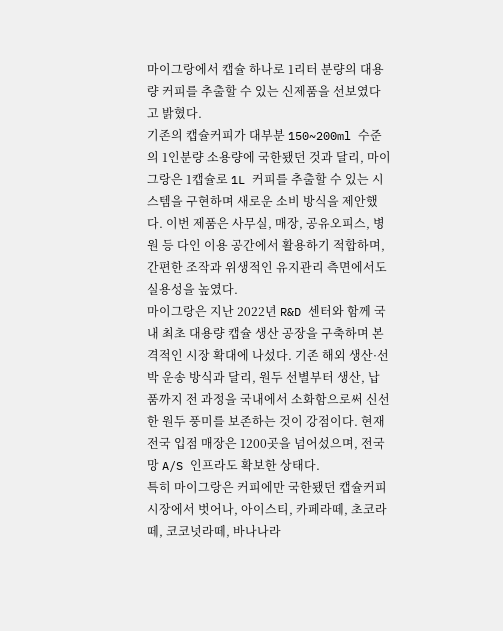마이그랑에서 캡슐 하나로 1리터 분량의 대용량 커피를 추출할 수 있는 신제품을 선보였다고 밝혔다.
기존의 캡슐커피가 대부분 150~200ml 수준의 1인분량 소용량에 국한됐던 것과 달리, 마이그랑은 1캡슐로 1L 커피를 추출할 수 있는 시스템을 구현하며 새로운 소비 방식을 제안했다. 이번 제품은 사무실, 매장, 공유오피스, 병원 등 다인 이용 공간에서 활용하기 적합하며, 간편한 조작과 위생적인 유지관리 측면에서도 실용성을 높였다.
마이그랑은 지난 2022년 R&D 센터와 함께 국내 최초 대용량 캡슐 생산 공장을 구축하며 본격적인 시장 확대에 나섰다. 기존 해외 생산·선박 운송 방식과 달리, 원두 선별부터 생산, 납품까지 전 과정을 국내에서 소화함으로써 신선한 원두 풍미를 보존하는 것이 강점이다. 현재 전국 입점 매장은 1200곳을 넘어섰으며, 전국망 A/S 인프라도 확보한 상태다.
특히 마이그랑은 커피에만 국한됐던 캡슐커피 시장에서 벗어나, 아이스티, 카페라떼, 초코라떼, 코코넛라떼, 바나나라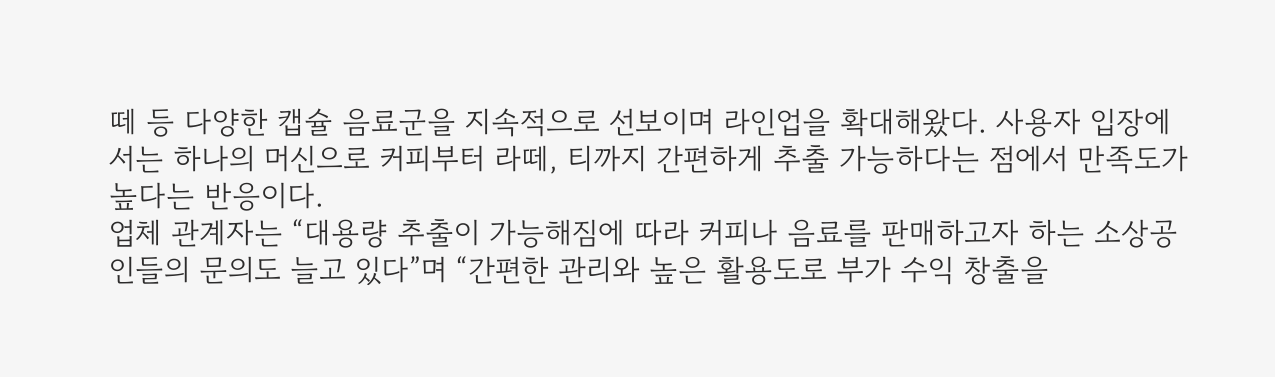떼 등 다양한 캡슐 음료군을 지속적으로 선보이며 라인업을 확대해왔다. 사용자 입장에서는 하나의 머신으로 커피부터 라떼, 티까지 간편하게 추출 가능하다는 점에서 만족도가 높다는 반응이다.
업체 관계자는 “대용량 추출이 가능해짐에 따라 커피나 음료를 판매하고자 하는 소상공인들의 문의도 늘고 있다”며 “간편한 관리와 높은 활용도로 부가 수익 창출을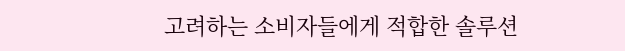고려하는 소비자들에게 적합한 솔루션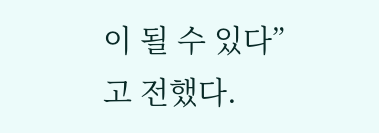이 될 수 있다”고 전했다.